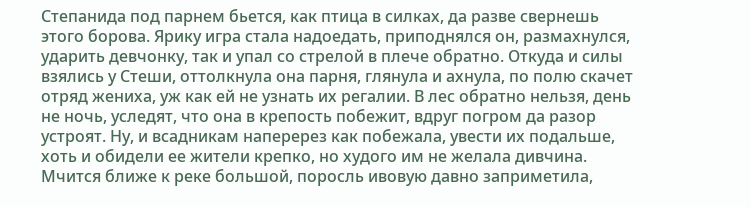Степанида под парнем бьется, как птица в силках, да разве свернешь этого борова. Ярику игра стала надоедать, приподнялся он, размахнулся, ударить девчонку, так и упал со стрелой в плече обратно. Откуда и силы взялись у Стеши, оттолкнула она парня, глянула и ахнула, по полю скачет отряд жениха, уж как ей не узнать их регалии. В лес обратно нельзя, день не ночь, уследят, что она в крепость побежит, вдруг погром да разор устроят. Ну, и всадникам наперерез как побежала, увести их подальше, хоть и обидели ее жители крепко, но худого им не желала дивчина. Мчится ближе к реке большой, поросль ивовую давно заприметила,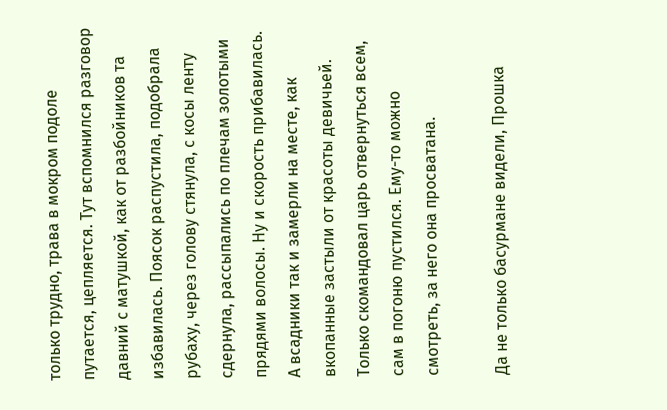только трудно, трава в мокром подоле путается, цепляется. Тут вспомнился разговор давний с матушкой, как от разбойников та избавилась. Поясок распустила, подобрала рубаху, через голову стянула, с косы ленту сдернула, рассыпались по плечам золотыми прядями волосы. Ну и скорость прибавилась. А всадники так и замерли на месте, как вкопанные застыли от красоты девичьей. Только скомандовал царь отвернуться всем, сам в погоню пустился. Ему-то можно смотреть, за него она просватана.

Да не только басурмане видели, Прошка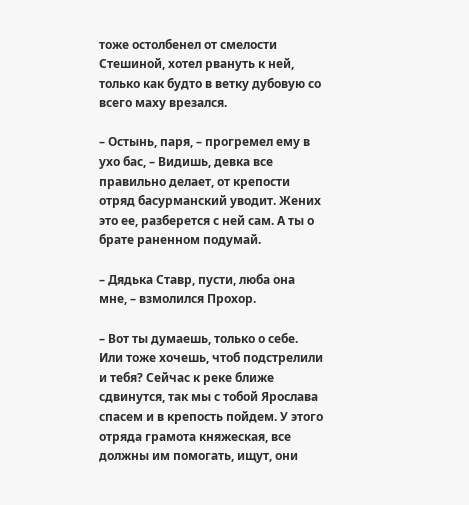тоже остолбенел от смелости Стешиной, хотел рвануть к ней, только как будто в ветку дубовую со всего маху врезался.

– Остынь, паря, – прогремел ему в ухо бас, – Видишь, девка все правильно делает, от крепости отряд басурманский уводит. Жених это ее, разберется с ней сам. А ты о брате раненном подумай.

– Дядька Ставр, пусти, люба она мне, – взмолился Прохор.

– Вот ты думаешь, только о себе. Или тоже хочешь, чтоб подстрелили и тебя? Сейчас к реке ближе сдвинутся, так мы с тобой Ярослава спасем и в крепость пойдем. У этого отряда грамота княжеская, все должны им помогать, ищут, они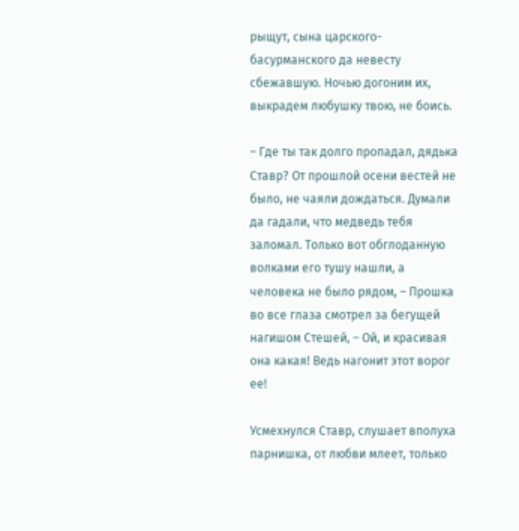рыщут, сына царского-басурманского да невесту сбежавшую. Ночью догоним их, выкрадем любушку твою, не боись.

– Где ты так долго пропадал, дядька Ставр? От прошлой осени вестей не было, не чаяли дождаться. Думали да гадали, что медведь тебя заломал. Только вот обглоданную волками его тушу нашли, а человека не было рядом, – Прошка во все глаза смотрел за бегущей нагишом Стешей, – Ой, и красивая она какая! Ведь нагонит этот ворог ее!

Усмехнулся Ставр, слушает вполуха парнишка, от любви млеет, только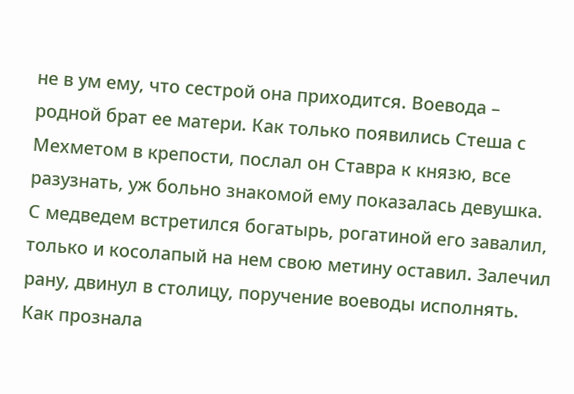не в ум ему, что сестрой она приходится. Воевода – родной брат ее матери. Как только появились Стеша с Мехметом в крепости, послал он Ставра к князю, все разузнать, уж больно знакомой ему показалась девушка. С медведем встретился богатырь, рогатиной его завалил, только и косолапый на нем свою метину оставил. Залечил рану, двинул в столицу, поручение воеводы исполнять. Как прознала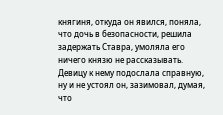княгиня, откуда он явился, поняла, что дочь в безопасности, решила задержать Ставра, умоляла его ничего князю не рассказывать. Девицу к нему подослала справную, ну и не устоял он, зазимовал, думая, что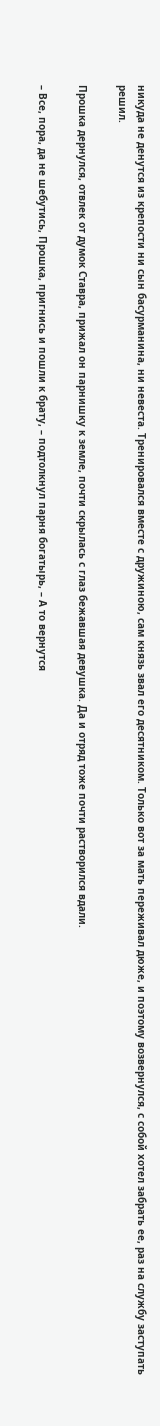никуда не денутся из крепости ни сын басурманина, ни невеста. Тренировался вместе с дружиною, сам князь звал его десятником. Только вот за мать переживал дюже, и поэтому возвернулся, с собой хотел забрать ее, раз на службу заступать решил.

Прошка дернулся, отвлек от думок Ставра, прижал он парнишку к земле, почти скрылась с глаз бежавшая девушка. Да и отряд тоже почти растворился вдали.

– Все, пора, да не шебутись, Прошка, пригнись и пошли к брату, – подтолкнул парня богатырь, – А то вернутся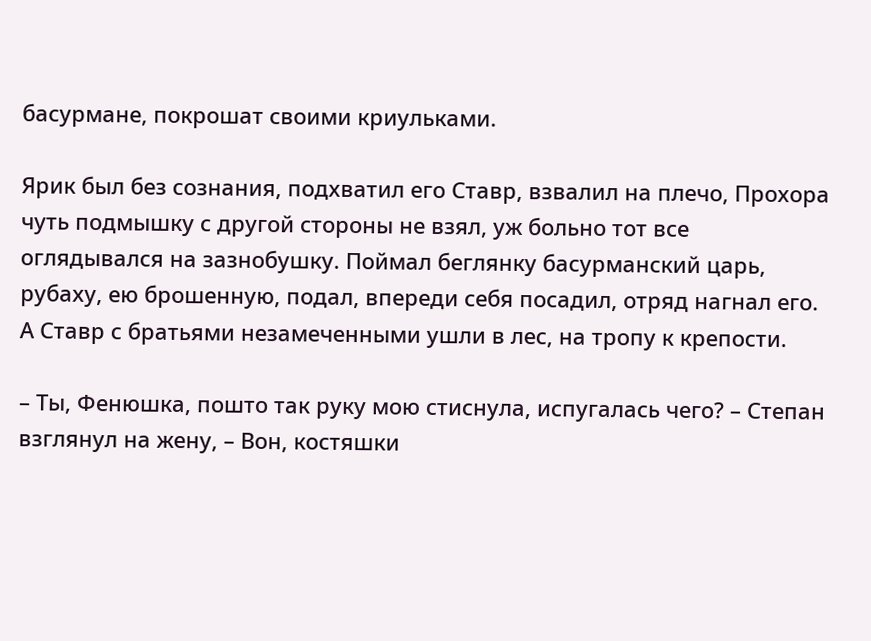басурмане, покрошат своими криульками.

Ярик был без сознания, подхватил его Ставр, взвалил на плечо, Прохора чуть подмышку с другой стороны не взял, уж больно тот все оглядывался на зазнобушку. Поймал беглянку басурманский царь, рубаху, ею брошенную, подал, впереди себя посадил, отряд нагнал его. А Ставр с братьями незамеченными ушли в лес, на тропу к крепости.

– Ты, Фенюшка, пошто так руку мою стиснула, испугалась чего? – Степан взглянул на жену, – Вон, костяшки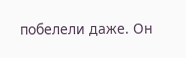побелели даже. Он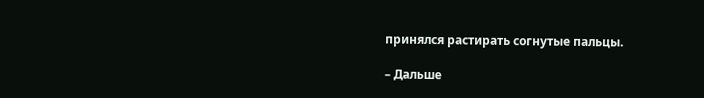принялся растирать согнутые пальцы.

– Дальше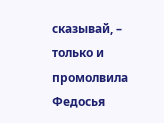сказывай, – только и промолвила Федосья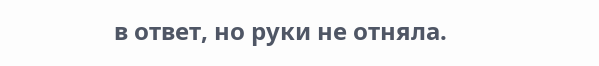в ответ, но руки не отняла.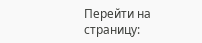Перейти на страницу: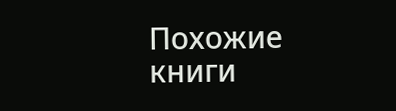Похожие книги